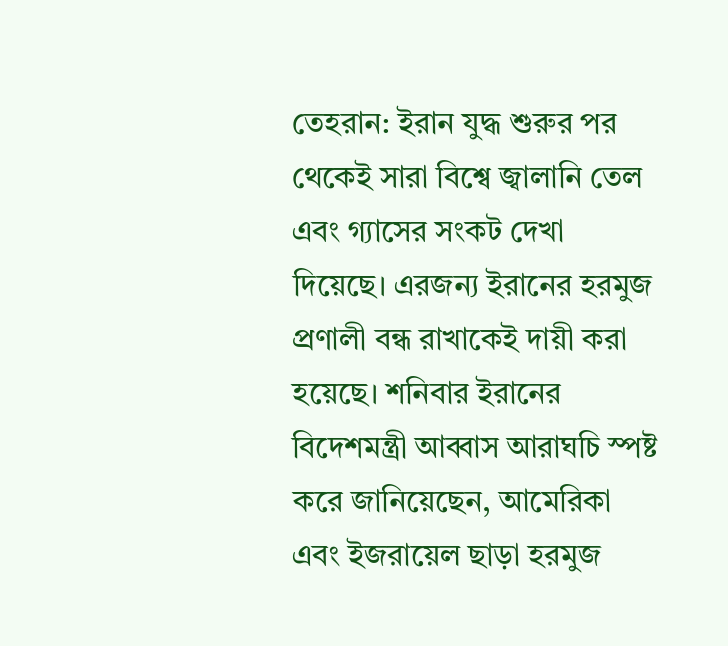তেহরান: ইরান যুদ্ধ শুরুর পর থেকেই সারা বিশ্বে জ্বালানি তেল এবং গ্যাসের সংকট দেখা দিয়েছে। এরজন্য ইরানের হরমুজ প্রণালী বন্ধ রাখাকেই দায়ী করা হয়েছে। শনিবার ইরানের বিদেশমন্ত্রী আব্বাস আরাঘচি স্পষ্ট করে জানিয়েছেন, আমেরিকা এবং ইজরায়েল ছাড়া হরমুজ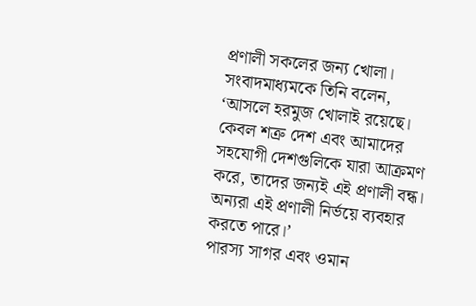প্রণালী সকলের জন্য খোলা। সংবাদমাধ্যমকে তিনি বলেন, ‘আসলে হরমুজ খোলাই রয়েছে। কেবল শত্রু দেশ এবং আমাদের সহযোগী দেশগুলিকে যারা আক্রমণ করে, তাদের জন্যই এই প্রণালী বন্ধ। অন্যরা এই প্রণালী নির্ভয়ে ব্যবহার করতে পারে।’
পারস্য সাগর এবং ওমান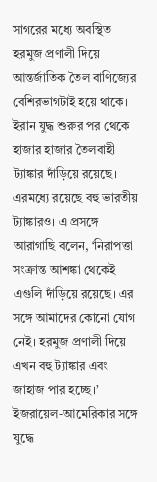সাগরের মধ্যে অবস্থিত হরমুজ প্রণালী দিয়ে আন্তর্জাতিক তৈল বাণিজ্যের বেশিরভাগটাই হয়ে থাকে। ইরান যুদ্ধ শুরুর পর থেকে হাজার হাজার তৈলবাহী ট্যাঙ্কার দাঁড়িয়ে রয়েছে। এরমধ্যে রয়েছে বহু ভারতীয় ট্যাঙ্কারও। এ প্রসঙ্গে আরাগাছি বলেন, ‘নিরাপত্তা সংক্রান্ত আশঙ্কা থেকেই এগুলি দাঁড়িয়ে রয়েছে। এর সঙ্গে আমাদের কোনো যোগ নেই। হরমুজ প্রণালী দিয়ে এখন বহু ট্যাঙ্কার এবং জাহাজ পার হচ্ছে।’ ইজরায়েল-আমেরিকার সঙ্গে যুদ্ধে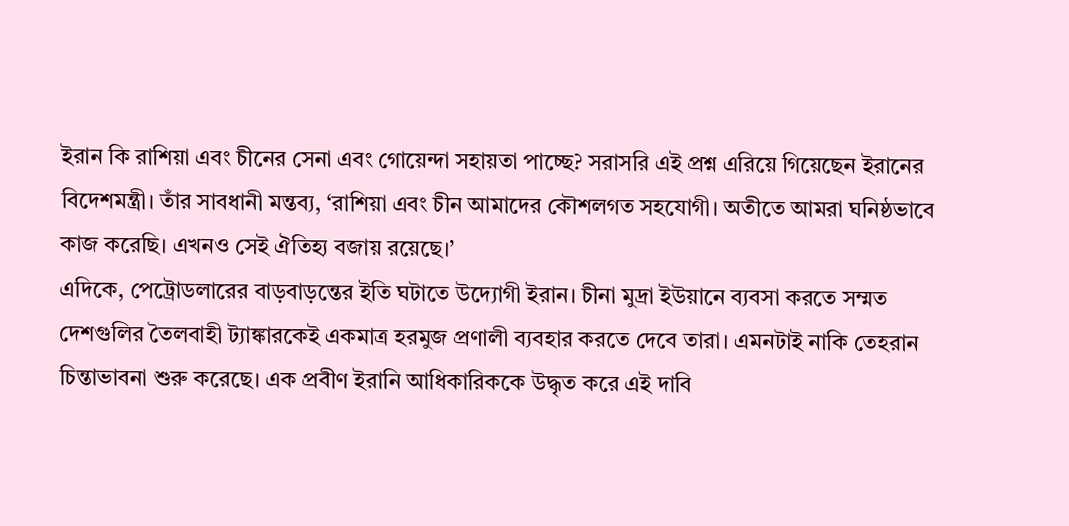ইরান কি রাশিয়া এবং চীনের সেনা এবং গোয়েন্দা সহায়তা পাচ্ছে? সরাসরি এই প্রশ্ন এরিয়ে গিয়েছেন ইরানের বিদেশমন্ত্রী। তাঁর সাবধানী মন্তব্য, ‘রাশিয়া এবং চীন আমাদের কৌশলগত সহযোগী। অতীতে আমরা ঘনিষ্ঠভাবে কাজ করেছি। এখনও সেই ঐতিহ্য বজায় রয়েছে।’
এদিকে, পেট্রোডলারের বাড়বাড়ন্তের ইতি ঘটাতে উদ্যোগী ইরান। চীনা মুদ্রা ইউয়ানে ব্যবসা করতে সম্মত দেশগুলির তৈলবাহী ট্যাঙ্কারকেই একমাত্র হরমুজ প্রণালী ব্যবহার করতে দেবে তারা। এমনটাই নাকি তেহরান চিন্তাভাবনা শুরু করেছে। এক প্রবীণ ইরানি আধিকারিককে উদ্ধৃত করে এই দাবি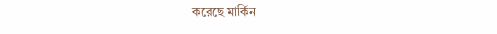করেছে মার্কিন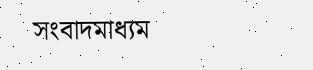সংবাদমাধ্যম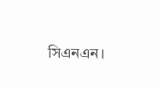সিএনএন।